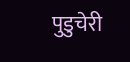पुडुचेरी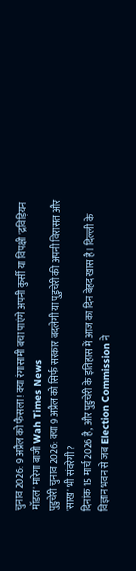चुनाव 2026: 9 अप्रैल को फैसला! क्या रंगासामी बचा पाएंगे अपनी कुर्सी या विपक्षी 'द्रविड़ियन मॉडल' मारेगा बाजी Wah Times News
पुडुचेरी चुनाव 2026: क्या 9 अप्रैल को सिर्फ सरकार बदलेगी या पुडुचेरी की अपनी विरासत और 'साख' भी संवरेगी?
दिनांक 15 मार्च 2026 है, और पुडुचेरी के इतिहास में आज का दिन बेहद खास है। दिल्ली के विज्ञान भवन से जब Election Commission ने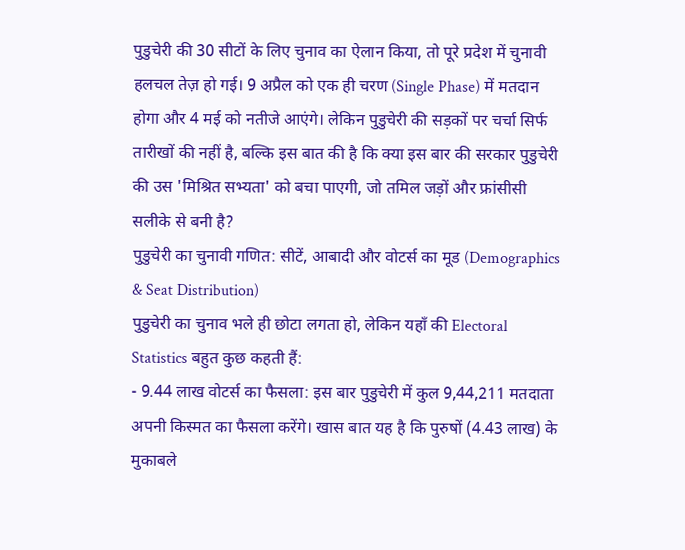पुडुचेरी की 30 सीटों के लिए चुनाव का ऐलान किया, तो पूरे प्रदेश में चुनावी हलचल तेज़ हो गई। 9 अप्रैल को एक ही चरण (Single Phase) में मतदान होगा और 4 मई को नतीजे आएंगे। लेकिन पुडुचेरी की सड़कों पर चर्चा सिर्फ तारीखों की नहीं है, बल्कि इस बात की है कि क्या इस बार की सरकार पुडुचेरी की उस 'मिश्रित सभ्यता' को बचा पाएगी, जो तमिल जड़ों और फ्रांसीसी सलीके से बनी है?
पुडुचेरी का चुनावी गणित: सीटें, आबादी और वोटर्स का मूड (Demographics & Seat Distribution)
पुडुचेरी का चुनाव भले ही छोटा लगता हो, लेकिन यहाँ की Electoral Statistics बहुत कुछ कहती हैं:
- 9.44 लाख वोटर्स का फैसला: इस बार पुडुचेरी में कुल 9,44,211 मतदाता अपनी किस्मत का फैसला करेंगे। खास बात यह है कि पुरुषों (4.43 लाख) के मुकाबले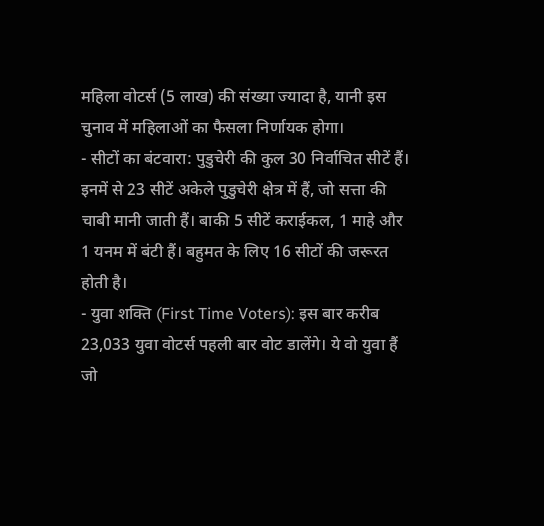महिला वोटर्स (5 लाख) की संख्या ज्यादा है, यानी इस चुनाव में महिलाओं का फैसला निर्णायक होगा।
- सीटों का बंटवारा: पुडुचेरी की कुल 30 निर्वाचित सीटें हैं। इनमें से 23 सीटें अकेले पुडुचेरी क्षेत्र में हैं, जो सत्ता की चाबी मानी जाती हैं। बाकी 5 सीटें कराईकल, 1 माहे और 1 यनम में बंटी हैं। बहुमत के लिए 16 सीटों की जरूरत होती है।
- युवा शक्ति (First Time Voters): इस बार करीब 23,033 युवा वोटर्स पहली बार वोट डालेंगे। ये वो युवा हैं जो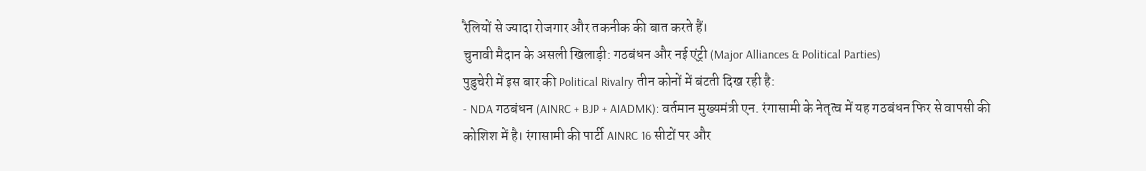रैलियों से ज्यादा रोजगार और तकनीक की बात करते हैं।
चुनावी मैदान के असली खिलाड़ी: गठबंधन और नई एंट्री (Major Alliances & Political Parties)
पुडुचेरी में इस बार की Political Rivalry तीन कोनों में बंटती दिख रही है:
- NDA गठबंधन (AINRC + BJP + AIADMK): वर्तमान मुख्यमंत्री एन. रंगासामी के नेतृत्व में यह गठबंधन फिर से वापसी की कोशिश में है। रंगासामी की पार्टी AINRC 16 सीटों पर और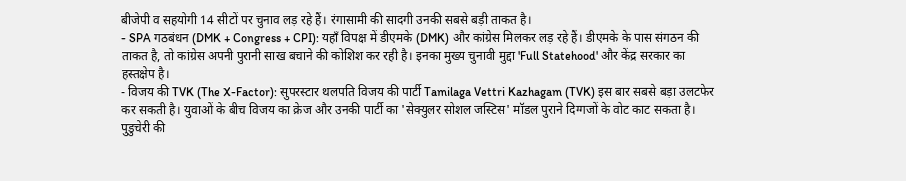बीजेपी व सहयोगी 14 सीटों पर चुनाव लड़ रहे हैं। रंगासामी की सादगी उनकी सबसे बड़ी ताकत है।
- SPA गठबंधन (DMK + Congress + CPI): यहाँ विपक्ष में डीएमके (DMK) और कांग्रेस मिलकर लड़ रहे हैं। डीएमके के पास संगठन की ताकत है, तो कांग्रेस अपनी पुरानी साख बचाने की कोशिश कर रही है। इनका मुख्य चुनावी मुद्दा 'Full Statehood' और केंद्र सरकार का हस्तक्षेप है।
- विजय की TVK (The X-Factor): सुपरस्टार थलपति विजय की पार्टी Tamilaga Vettri Kazhagam (TVK) इस बार सबसे बड़ा उलटफेर कर सकती है। युवाओं के बीच विजय का क्रेज और उनकी पार्टी का 'सेक्युलर सोशल जस्टिस' मॉडल पुराने दिग्गजों के वोट काट सकता है।
पुडुचेरी की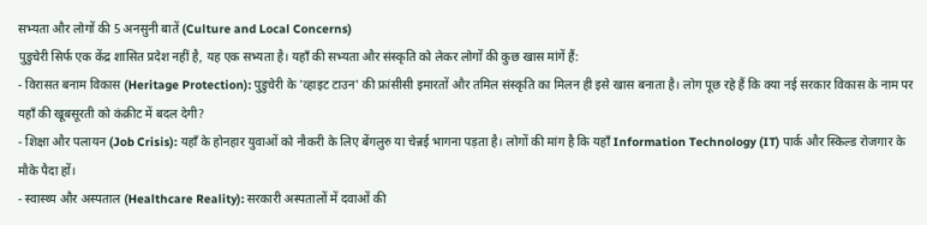सभ्यता और लोगों की 5 अनसुनी बातें (Culture and Local Concerns)
पुडुचेरी सिर्फ एक केंद्र शासित प्रदेश नहीं है, यह एक सभ्यता है। यहाँ की सभ्यता और संस्कृति को लेकर लोगों की कुछ खास मांगें हैं:
- विरासत बनाम विकास (Heritage Protection): पुडुचेरी के 'व्हाइट टाउन' की फ्रांसीसी इमारतों और तमिल संस्कृति का मिलन ही इसे खास बनाता है। लोग पूछ रहे हैं कि क्या नई सरकार विकास के नाम पर यहाँ की खूबसूरती को कंक्रीट में बदल देगी?
- शिक्षा और पलायन (Job Crisis): यहाँ के होनहार युवाओं को नौकरी के लिए बेंगलुरु या चेन्नई भागना पड़ता है। लोगों की मांग है कि यहाँ Information Technology (IT) पार्क और स्किल्ड रोजगार के मौके पैदा हों।
- स्वास्थ्य और अस्पताल (Healthcare Reality): सरकारी अस्पतालों में दवाओं की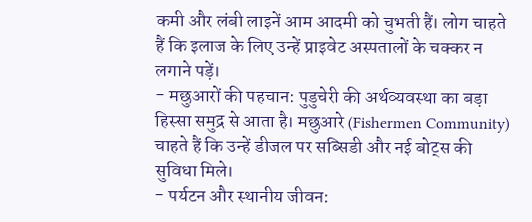कमी और लंबी लाइनें आम आदमी को चुभती हैं। लोग चाहते हैं कि इलाज के लिए उन्हें प्राइवेट अस्पतालों के चक्कर न लगाने पड़ें।
- मछुआरों की पहचान: पुडुचेरी की अर्थव्यवस्था का बड़ा हिस्सा समुद्र से आता है। मछुआरे (Fishermen Community) चाहते हैं कि उन्हें डीजल पर सब्सिडी और नई बोट्स की सुविधा मिले।
- पर्यटन और स्थानीय जीवन: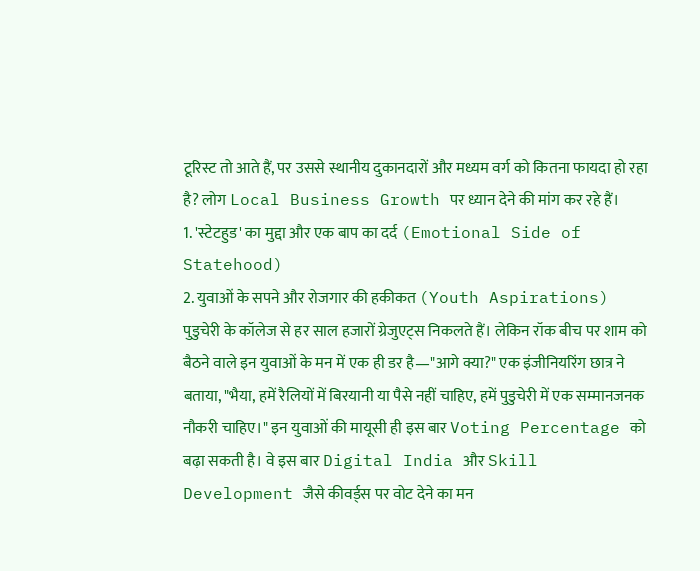टूरिस्ट तो आते हैं, पर उससे स्थानीय दुकानदारों और मध्यम वर्ग को कितना फायदा हो रहा है? लोग Local Business Growth पर ध्यान देने की मांग कर रहे हैं।
1. 'स्टेटहुड' का मुद्दा और एक बाप का दर्द (Emotional Side of Statehood)
2. युवाओं के सपने और रोजगार की हकीकत (Youth Aspirations)
पुडुचेरी के कॉलेज से हर साल हजारों ग्रेजुएट्स निकलते हैं। लेकिन रॉक बीच पर शाम को बैठने वाले इन युवाओं के मन में एक ही डर है—"आगे क्या?" एक इंजीनियरिंग छात्र ने बताया, "भैया, हमें रैलियों में बिरयानी या पैसे नहीं चाहिए, हमें पुडुचेरी में एक सम्मानजनक नौकरी चाहिए।" इन युवाओं की मायूसी ही इस बार Voting Percentage को बढ़ा सकती है। वे इस बार Digital India और Skill Development जैसे कीवर्ड्स पर वोट देने का मन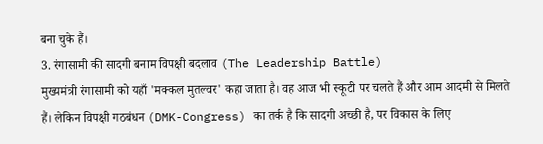बना चुके हैं।
3. रंगासामी की सादगी बनाम विपक्षी बदलाव (The Leadership Battle)
मुख्यमंत्री रंगासामी को यहाँ 'मक्कल मुतल्वर' कहा जाता है। वह आज भी स्कूटी पर चलते हैं और आम आदमी से मिलते हैं। लेकिन विपक्षी गठबंधन (DMK-Congress) का तर्क है कि सादगी अच्छी है, पर विकास के लिए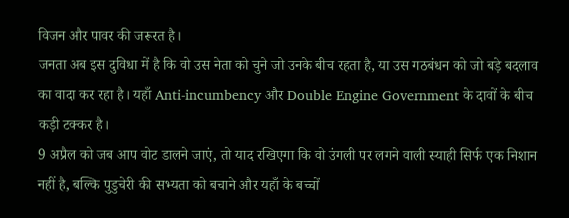विजन और पावर की जरूरत है।
जनता अब इस दुविधा में है कि वो उस नेता को चुने जो उनके बीच रहता है, या उस गठबंधन को जो बड़े बदलाव का वादा कर रहा है। यहाँ Anti-incumbency और Double Engine Government के दावों के बीच कड़ी टक्कर है।
9 अप्रैल को जब आप वोट डालने जाएं, तो याद रखिएगा कि वो उंगली पर लगने वाली स्याही सिर्फ एक निशान नहीं है, बल्कि पुडुचेरी की सभ्यता को बचाने और यहाँ के बच्चों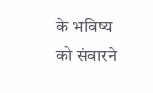के भविष्य को संवारने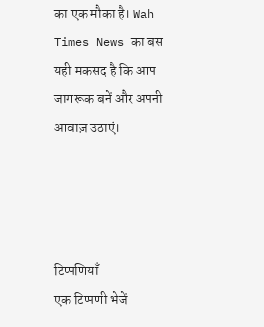का एक मौका है। Wah Times News का बस यही मकसद है कि आप जागरूक बनें और अपनी आवाज़ उठाएं।




टिप्पणियाँ
एक टिप्पणी भेजें